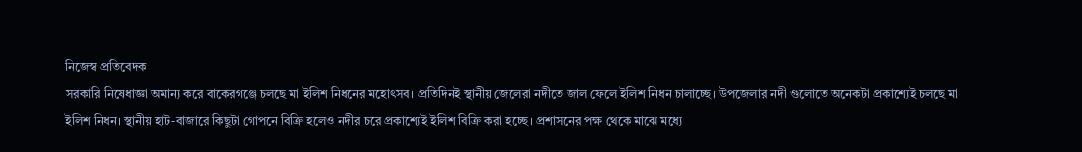নিজেস্ব প্রতিবেদক
সরকারি নিষেধাজ্ঞা অমান্য করে বাকেরগঞ্জে চলছে মা ইলিশ নিধনের মহোৎসব। প্রতিদিনই স্থানীয় জেলেরা নদীতে জাল ফেলে ইলিশ নিধন চালাচ্ছে। উপজেলার নদী গুলোতে অনেকটা প্রকাশ্যেই চলছে মা ইলিশ নিধন। স্থানীয় হাট-বাজারে কিছুটা গোপনে বিক্রি হলেও নদীর চরে প্রকাশ্যেই ইলিশ বিক্রি করা হচ্ছে। প্রশাসনের পক্ষ থেকে মাঝে মধ্যে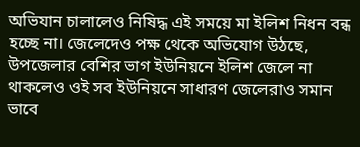অভিযান চালালেও নিষিদ্ধ এই সময়ে মা ইলিশ নিধন বন্ধ হচ্ছে না। জেলেদেও পক্ষ থেকে অভিযোগ উঠছে, উপজেলার বেশির ভাগ ইউনিয়নে ইলিশ জেলে না থাকলেও ওই সব ইউনিয়নে সাধারণ জেলেরাও সমান ভাবে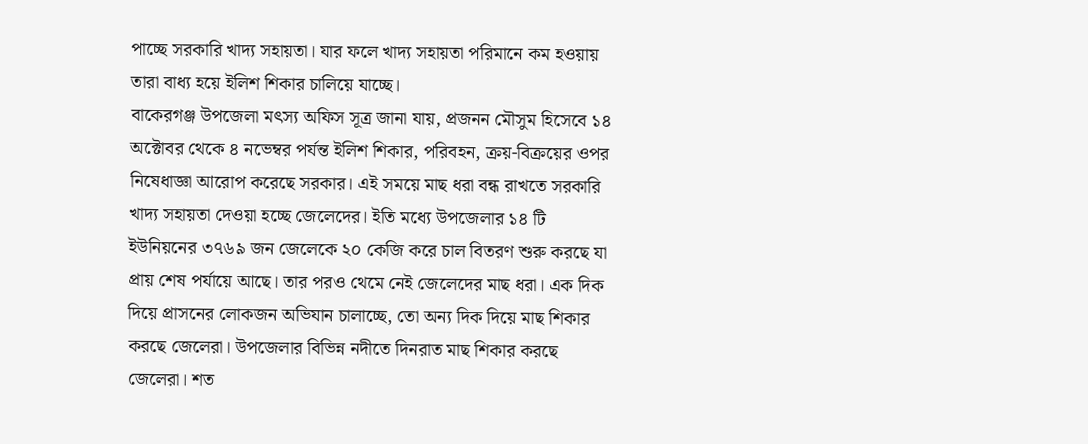পাচ্ছে সরকারি খাদ্য সহায়তা। যার ফলে খাদ্য সহায়তা পরিমানে কম হওয়ায় তারা বাধ্য হয়ে ইলিশ শিকার চালিয়ে যাচ্ছে।
বাকেরগঞ্জ উপজেলা মৎস্য অফিস সূত্র জানা যায়, প্রজনন মৌসুম হিসেবে ১৪ অক্টোবর থেকে ৪ নভেম্বর পর্যন্ত ইলিশ শিকার, পরিবহন, ক্রয়-বিক্রয়ের ওপর নিষেধাজ্ঞা আরোপ করেছে সরকার। এই সময়ে মাছ ধরা বন্ধ রাখতে সরকারি খাদ্য সহায়তা দেওয়া হচ্ছে জেলেদের। ইতি মধ্যে উপজেলার ১৪ টি ইউনিয়নের ৩৭৬৯ জন জেলেকে ২০ কেজি করে চাল বিতরণ শুরু করছে যা প্রায় শেষ পর্যায়ে আছে। তার পরও থেমে নেই জেলেদের মাছ ধরা। এক দিক দিয়ে প্রাসনের লোকজন অভিযান চালাচ্ছে, তো অন্য দিক দিয়ে মাছ শিকার করছে জেলেরা। উপজেলার বিভিন্ন নদীতে দিনরাত মাছ শিকার করছে জেলেরা। শত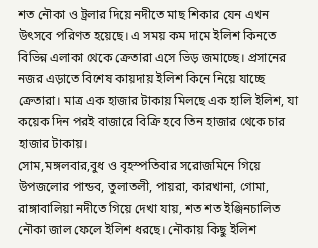শত নৌকা ও ট্রলার দিয়ে নদীতে মাছ শিকার যেন এখন উৎসবে পরিণত হয়েছে। এ সময় কম দামে ইলিশ কিনতে বিভিন্ন এলাকা থেকে ক্রেতারা এসে ভিড় জমাচ্ছে। প্রসানের নজর এড়াতে বিশেষ কায়দায় ইলিশ কিনে নিয়ে যাচ্ছে ক্রেতারা। মাত্র এক হাজার টাকায় মিলছে এক হালি ইলিশ, যা কয়েক দিন পরই বাজারে বিক্রি হবে তিন হাজার থেকে চার হাজার টাকায়।
সোম,মঙ্গলবার,বুধ ও বৃহস্পতিবার সরোজমিনে গিয়ে উপজলোর পান্ডব, তুলাতলী, পায়রা, কারখানা, গোমা, রাঙ্গাবালিয়া নদীতে গিয়ে দেখা যায়, শত শত ইঞ্জিনচালিত নৌকা জাল ফেলে ইলিশ ধরছে। নৌকায় কিছু ইলিশ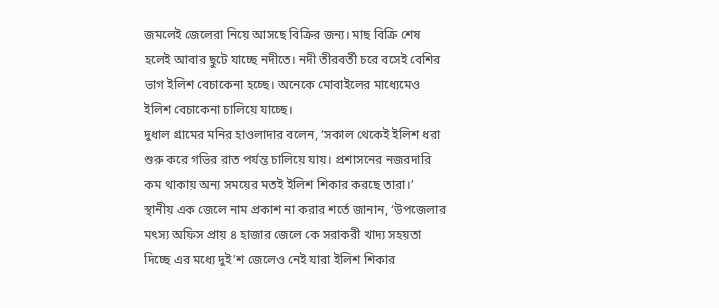জমলেই জেলেরা নিয়ে আসছে বিক্রির জন্য। মাছ বিক্রি শেষ হলেই আবার ছুটে যাচ্ছে নদীতে। নদী তীরবর্তী চরে বসেই বেশির ভাগ ইলিশ বেচাকেনা হচ্ছে। অনেকে মোবাইলের মাধ্যেমেও ইলিশ বেচাকেনা চালিয়ে যাচ্ছে।
দুধাল গ্রামের মনির হাওলাদার বলেন, ‘সকাল থেকেই ইলিশ ধরা শুরু করে গভির রাত পর্যন্ত চালিয়ে যায়। প্রশাসনের নজরদারি কম থাকায় অন্য সময়ের মতই ইলিশ শিকার করছে তারা।’
স্থানীয় এক জেলে নাম প্রকাশ না করার শর্তে জানান, ‘উপজেলার মৎস্য অফিস প্রায় ৪ হাজার জেলে কে সরাকরী খাদ্য সহয়তা দিচ্ছে এর মধ্যে দুই’শ জেলেও নেই যারা ইলিশ শিকার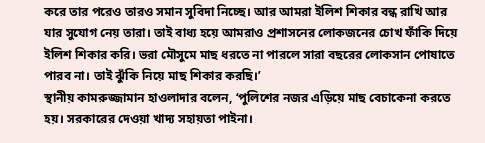করে তার পরেও তারও সমান সুবিদা নিচ্ছে। আর আমরা ইলিশ শিকার বন্ধ রাখি আর যার সুযোগ নেয় তারা। তাই বাধ্য হয়ে আমরাও প্রশাসনের লোকজনের চোখ ফাঁকি দিয়ে ইলিশ শিকার করি। ভরা মৌসুমে মাছ ধরতে না পারলে সারা বছরের লোকসান পোষাতে পারব না। তাই ঝুঁকি নিয়ে মাছ শিকার করছি।’
স্থানীয় কামরুজ্জামান হাওলাদার বলেন, ‘পুলিশের নজর এড়িয়ে মাছ বেচাকেনা করতে হয়। সরকারের দেওয়া খাদ্য সহায়তা পাইনা।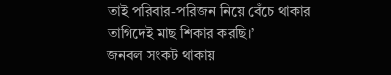তাই পরিবার-পরিজন নিয়ে বেঁচে থাকার তাগিদেই মাছ শিকার করছি।’
জনবল সংকট থাকায়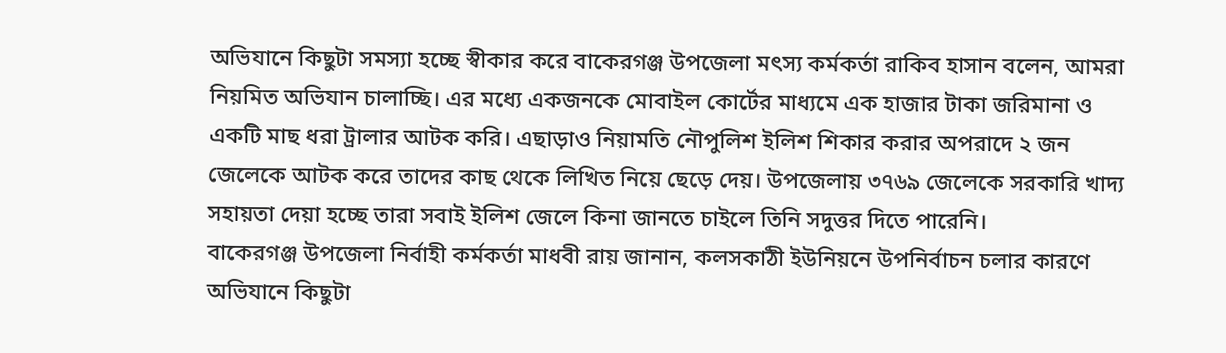অভিযানে কিছুটা সমস্যা হচ্ছে স্বীকার করে বাকেরগঞ্জ উপজেলা মৎস্য কর্মকর্তা রাকিব হাসান বলেন, আমরা নিয়মিত অভিযান চালাচ্ছি। এর মধ্যে একজনকে মোবাইল কোর্টের মাধ্যমে এক হাজার টাকা জরিমানা ও একটি মাছ ধরা ট্রালার আটক করি। এছাড়াও নিয়ামতি নৌপুলিশ ইলিশ শিকার করার অপরাদে ২ জন জেলেকে আটক করে তাদের কাছ থেকে লিখিত নিয়ে ছেড়ে দেয়। উপজেলায় ৩৭৬৯ জেলেকে সরকারি খাদ্য সহায়তা দেয়া হচ্ছে তারা সবাই ইলিশ জেলে কিনা জানতে চাইলে তিনি সদুত্তর দিতে পারেনি।
বাকেরগঞ্জ উপজেলা নির্বাহী কর্মকর্তা মাধবী রায় জানান, কলসকাঠী ইউনিয়নে উপনির্বাচন চলার কারণে অভিযানে কিছুটা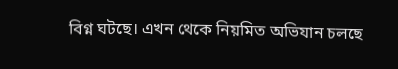বিগ্ন ঘটছে। এখন থেকে নিয়মিত অভিযান চলছে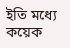ইতি মধ্যে কয়েক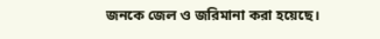জনকে জেল ও জরিমানা করা হয়েছে।